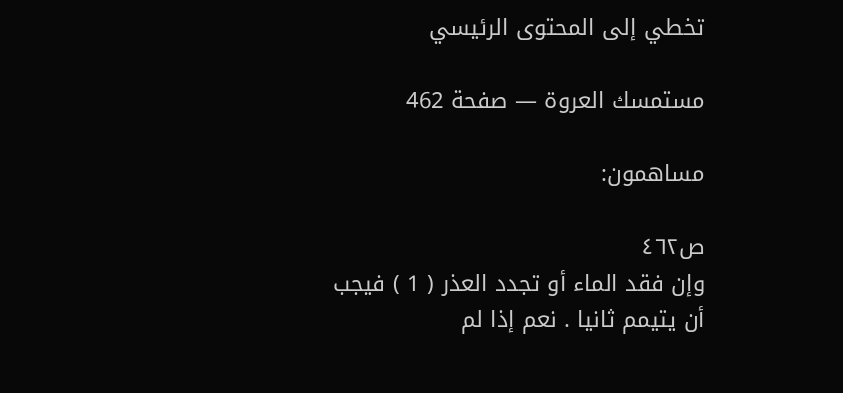تخطي إلى المحتوى الرئيسي

مستمسك العروة — صفحة 462

مساهمون:

ص٤٦٢
وإن فقد الماء أو تجدد العذر ( 1 ) فيجب أن يتيمم ثانيا . نعم إذا لم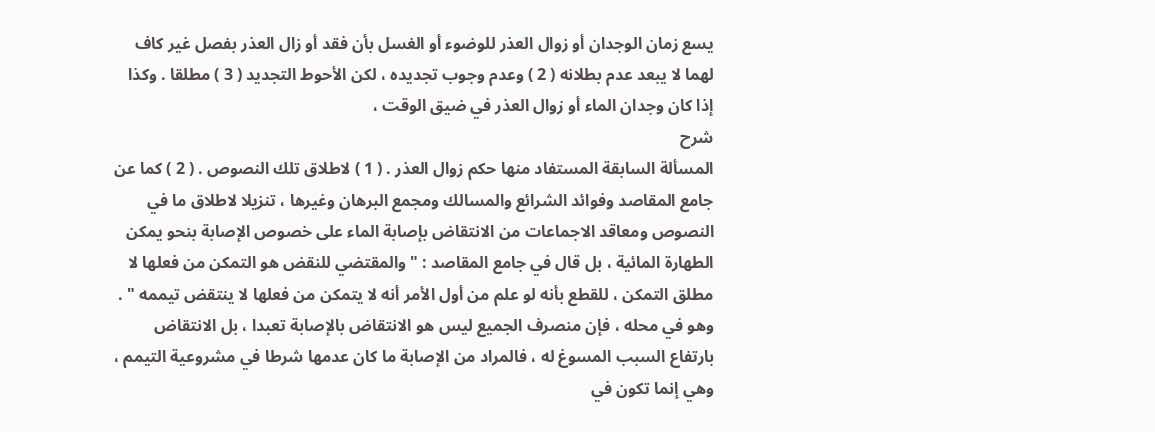يسع زمان الوجدان أو زوال العذر للوضوء أو الغسل بأن فقد أو زال العذر بفصل غير كاف لهما لا يبعد عدم بطلانه ( 2 ) وعدم وجوب تجديده ، لكن الأحوط التجديد ( 3 ) مطلقا . وكذا إذا كان وجدان الماء أو زوال العذر في ضيق الوقت ،
شرح
المسألة السابقة المستفاد منها حكم زوال العذر . ( 1 ) لاطلاق تلك النصوص . ( 2 ) كما عن جامع المقاصد وفوائد الشرائع والمسالك ومجمع البرهان وغيرها ، تنزيلا لاطلاق ما في النصوص ومعاقد الاجماعات من الانتقاض بإصابة الماء على خصوص الإصابة بنحو يمكن الطهارة المائية ، بل قال في جامع المقاصد : " والمقتضي للنقض هو التمكن من فعلها لا مطلق التمكن ، للقطع بأنه لو علم من أول الأمر أنه لا يتمكن من فعلها لا ينتقض تيممه " . وهو في محله ، فإن منصرف الجميع ليس هو الانتقاض بالإصابة تعبدا ، بل الانتقاض بارتفاع السبب المسوغ له ، فالمراد من الإصابة ما كان عدمها شرطا في مشروعية التيمم ، وهي إنما تكون في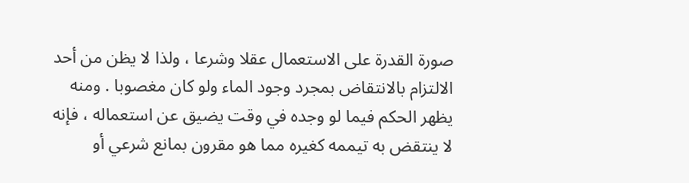صورة القدرة على الاستعمال عقلا وشرعا ، ولذا لا يظن من أحد الالتزام بالانتقاض بمجرد وجود الماء ولو كان مغصوبا . ومنه يظهر الحكم فيما لو وجده في وقت يضيق عن استعماله ، فإنه لا ينتقض به تيممه كغيره مما هو مقرون بمانع شرعي أو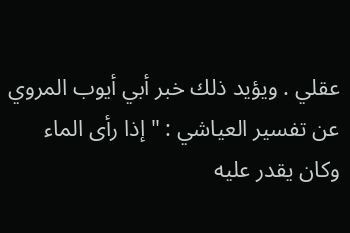عقلي . ويؤيد ذلك خبر أبي أيوب المروي عن تفسير العياشي : " إذا رأى الماء وكان يقدر عليه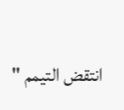انتقض التيمم "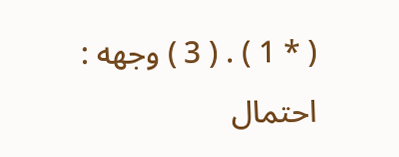( * 1 ) . ( 3 ) وجهه : احتمال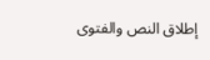إطلاق النص والفتوى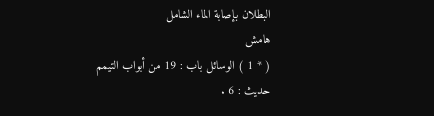البطلان بإصابة الماء الشامل
هامش
( * 1 ) الوسائل باب : 19 من أبواب التيمم حديث : 6 .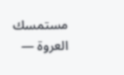مستمسك العروة —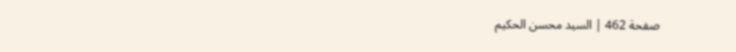صفحة 462 | السيد محسن الحكيم